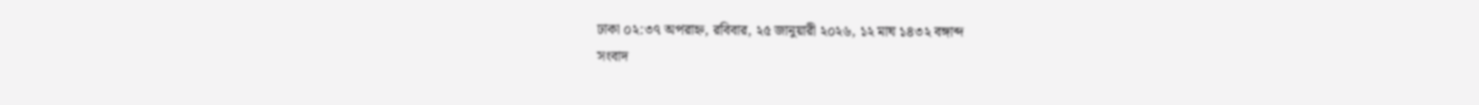ঢাকা ০২:৩৭ অপরাহ্ন, রবিবার, ২৫ জানুয়ারী ২০২৬, ১২ মাঘ ১৪৩২ বঙ্গাব্দ
সংবাদ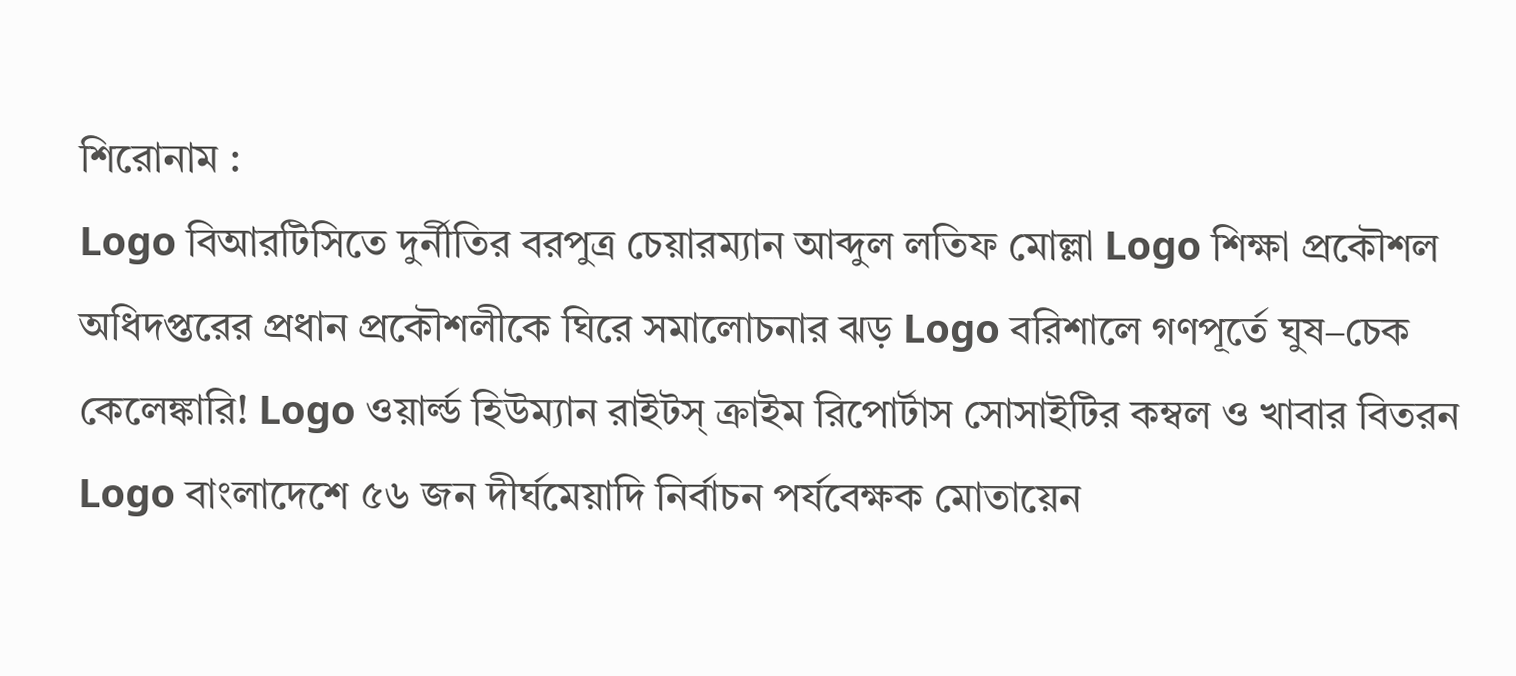শিরোনাম :
Logo বিআরটিসিতে দুর্নীতির বরপুত্র চেয়ারম্যান আব্দুল লতিফ মোল্লা Logo শিক্ষা প্রকৌশল অধিদপ্তরের প্রধান প্রকৌশলীকে ঘিরে সমালোচনার ঝড় Logo বরিশালে গণপূর্তে ঘুষ–চেক কেলেঙ্কারি! Logo ওয়ার্ল্ড হিউম্যান রাইটস্ ক্রাইম রিপোর্টাস সোসাইটির কম্বল ও খাবার বিতরন Logo বাংলাদেশে ৫৬ জন দীর্ঘমেয়াদি নির্বাচন পর্যবেক্ষক মোতায়েন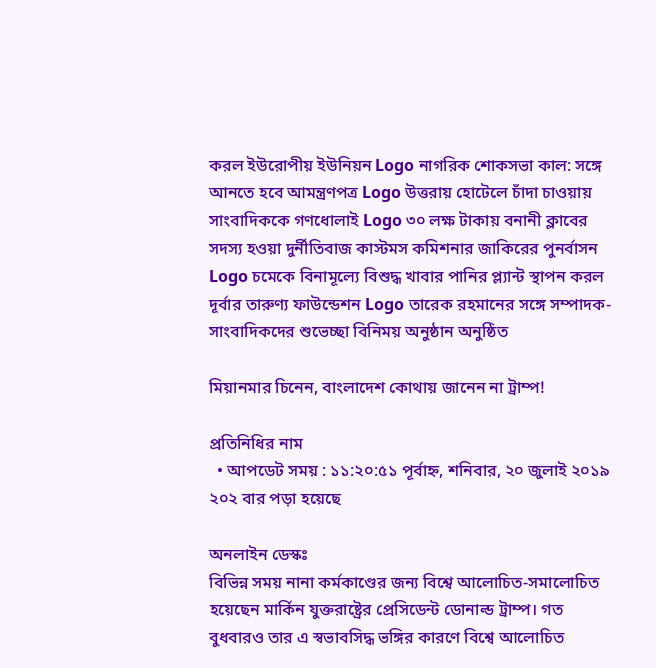করল ইউরোপীয় ইউনিয়ন Logo নাগরিক শোকসভা কাল: সঙ্গে আনতে হবে আমন্ত্রণপত্র Logo উত্তরায় হোটেলে চাঁদা চাওয়ায় সাংবাদিককে গণধোলাই Logo ৩০ লক্ষ টাকায় বনানী ক্লাবের সদস্য হওয়া দুর্নীতিবাজ কাস্টমস কমিশনার জাকিরের পুনর্বাসন Logo চমেকে বিনামূল্যে বিশুদ্ধ খাবার পানির প্ল্যান্ট স্থাপন করল দূর্বার তারুণ্য ফাউন্ডেশন Logo তারেক রহমানের সঙ্গে সম্পাদক-সাংবাদিকদের শুভেচ্ছা বিনিময় অনুষ্ঠান অনুষ্ঠিত

মিয়ানমার চিনেন, বাংলাদেশ কোথায় জানেন না ট্রাম্প!

প্রতিনিধির নাম
  • আপডেট সময় : ১১:২০:৫১ পূর্বাহ্ন, শনিবার, ২০ জুলাই ২০১৯ ২০২ বার পড়া হয়েছে

অনলাইন ডেস্কঃ
বিভিন্ন সময় নানা কর্মকাণ্ডের জন্য বিশ্বে আলোচিত-সমালোচিত হয়েছেন মার্কিন যুক্তরাষ্ট্রের প্রেসিডেন্ট ডোনাল্ড ট্রাম্প। গত বুধবারও তার এ স্বভাবসিদ্ধ ভঙ্গির কারণে বিশ্বে আলোচিত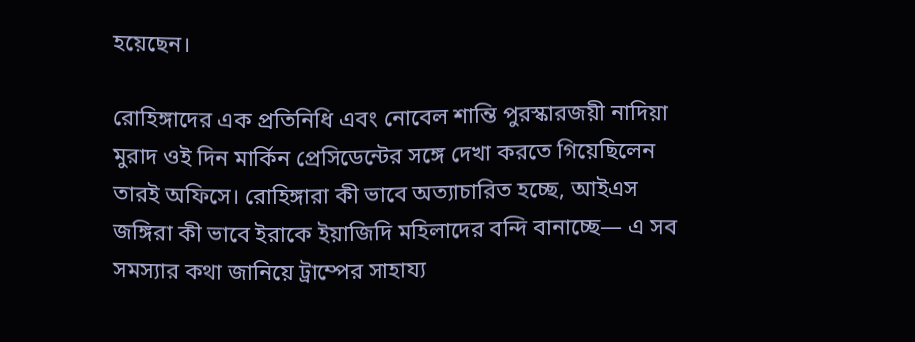হয়েছেন।

রোহিঙ্গাদের এক প্রতিনিধি এবং নোবেল শান্তি পুরস্কারজয়ী নাদিয়া মুরাদ ওই দিন মার্কিন প্রেসিডেন্টের সঙ্গে দেখা করতে গিয়েছিলেন তারই অফিসে। রোহিঙ্গারা কী ভাবে অত্যাচারিত হচ্ছে, আইএস জঙ্গিরা কী ভাবে ইরাকে ইয়াজিদি মহিলাদের বন্দি বানাচ্ছে— এ সব সমস্যার কথা জানিয়ে ট্রাম্পের সাহায্য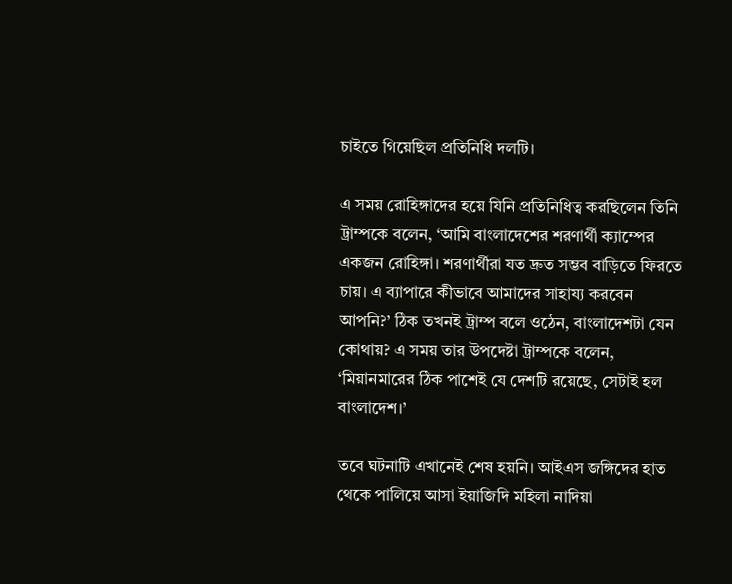চাইতে গিয়েছিল প্রতিনিধি দলটি।

এ সময় রোহিঙ্গাদের হয়ে যিনি প্রতিনিধিত্ব করছিলেন তিনি ট্রাম্পকে বলেন, ‘আমি বাংলাদেশের শরণার্থী ক্যাম্পের একজন রোহিঙ্গা। শরণার্থীরা যত দ্রুত সম্ভব বাড়িতে ফিরতে চায়। এ ব্যাপারে কীভাবে আমাদের সাহায্য করবেন আপনি?’ ঠিক তখনই ট্রাম্প বলে ওঠেন, বাংলাদেশটা যেন কোথায়? এ সময় তার উপদেষ্টা ট্রাম্পকে বলেন, ‘মিয়ানমারের ঠিক পাশেই যে দেশটি রয়েছে, সেটাই হল বাংলাদেশ।’

তবে ঘটনাটি এখানেই শেষ হয়নি। আইএস জঙ্গিদের হাত থেকে পালিয়ে আসা ইয়াজিদি মহিলা নাদিয়া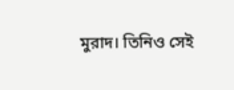মুরাদ। তিনিও সেই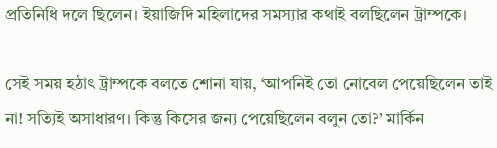প্রতিনিধি দলে ছিলেন। ইয়াজিদি মহিলাদের সমস্যার কথাই বলছিলেন ট্রাম্পকে।

সেই সময় হঠাৎ ট্রাম্পকে বলতে শোনা যায়, ‘আপনিই তো নোবেল পেয়েছিলেন তাই না! সত্যিই অসাধারণ। কিন্তু কিসের জন্য পেয়েছিলেন বলুন তো?’ মার্কিন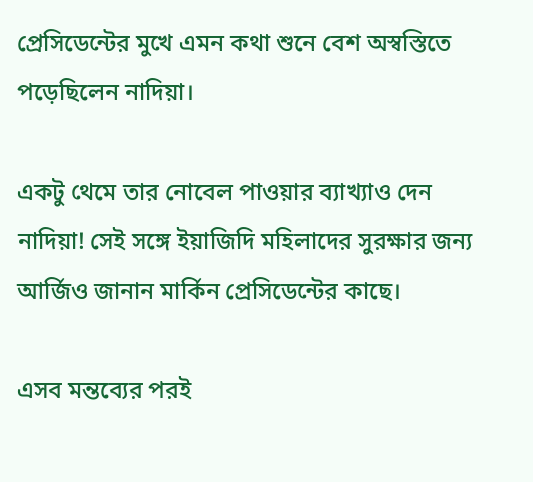প্রেসিডেন্টের মুখে এমন কথা শুনে বেশ অস্বস্তিতে পড়েছিলেন নাদিয়া।

একটু থেমে তার নোবেল পাওয়ার ব্যাখ্যাও দেন নাদিয়া! সেই সঙ্গে ইয়াজিদি মহিলাদের সুরক্ষার জন্য আর্জিও জানান মার্কিন প্রেসিডেন্টের কাছে।

এসব মন্তব্যের পরই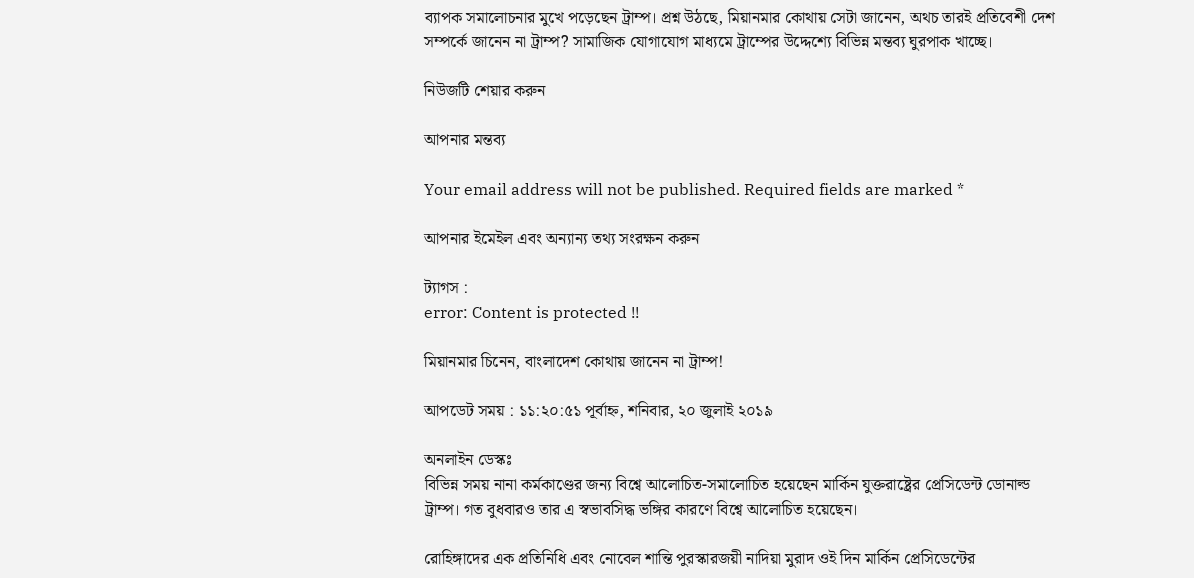ব্যাপক সমালোচনার মুখে পড়েছেন ট্রাম্প। প্রশ্ন উঠছে, মিয়ানমার কোথায় সেটা জানেন, অথচ তারই প্রতিবেশী দেশ সম্পর্কে জানেন না ট্রাম্প? সামাজিক যোগাযোগ মাধ্যমে ট্রাম্পের উদ্দেশ্যে বিভিন্ন মন্তব্য ঘুরপাক খাচ্ছে।

নিউজটি শেয়ার করুন

আপনার মন্তব্য

Your email address will not be published. Required fields are marked *

আপনার ইমেইল এবং অন্যান্য তথ্য সংরক্ষন করুন

ট্যাগস :
error: Content is protected !!

মিয়ানমার চিনেন, বাংলাদেশ কোথায় জানেন না ট্রাম্প!

আপডেট সময় : ১১:২০:৫১ পূর্বাহ্ন, শনিবার, ২০ জুলাই ২০১৯

অনলাইন ডেস্কঃ
বিভিন্ন সময় নানা কর্মকাণ্ডের জন্য বিশ্বে আলোচিত-সমালোচিত হয়েছেন মার্কিন যুক্তরাষ্ট্রের প্রেসিডেন্ট ডোনাল্ড ট্রাম্প। গত বুধবারও তার এ স্বভাবসিদ্ধ ভঙ্গির কারণে বিশ্বে আলোচিত হয়েছেন।

রোহিঙ্গাদের এক প্রতিনিধি এবং নোবেল শান্তি পুরস্কারজয়ী নাদিয়া মুরাদ ওই দিন মার্কিন প্রেসিডেন্টের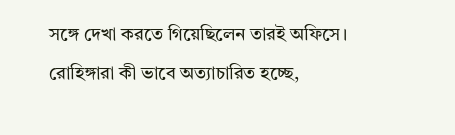সঙ্গে দেখা করতে গিয়েছিলেন তারই অফিসে। রোহিঙ্গারা কী ভাবে অত্যাচারিত হচ্ছে,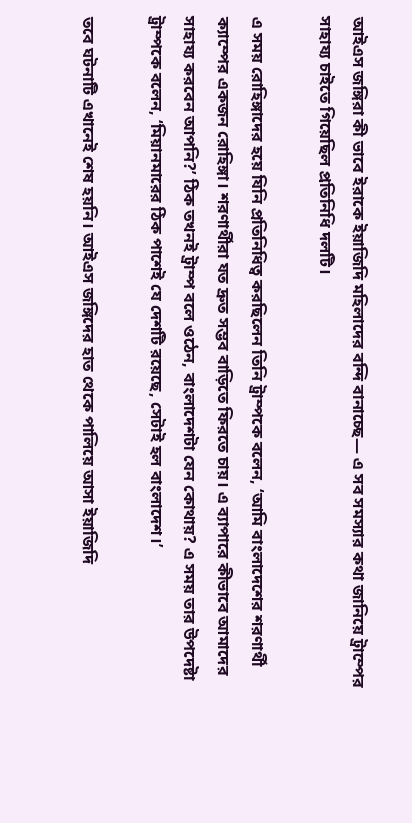আইএস জঙ্গিরা কী ভাবে ইরাকে ইয়াজিদি মহিলাদের বন্দি বানাচ্ছে— এ সব সমস্যার কথা জানিয়ে ট্রাম্পের সাহায্য চাইতে গিয়েছিল প্রতিনিধি দলটি।

এ সময় রোহিঙ্গাদের হয়ে যিনি প্রতিনিধিত্ব করছিলেন তিনি ট্রাম্পকে বলেন, ‘আমি বাংলাদেশের শরণার্থী ক্যাম্পের একজন রোহিঙ্গা। শরণার্থীরা যত দ্রুত সম্ভব বাড়িতে ফিরতে চায়। এ ব্যাপারে কীভাবে আমাদের সাহায্য করবেন আপনি?’ ঠিক তখনই ট্রাম্প বলে ওঠেন, বাংলাদেশটা যেন কোথায়? এ সময় তার উপদেষ্টা ট্রাম্পকে বলেন, ‘মিয়ানমারের ঠিক পাশেই যে দেশটি রয়েছে, সেটাই হল বাংলাদেশ।’

তবে ঘটনাটি এখানেই শেষ হয়নি। আইএস জঙ্গিদের হাত থেকে পালিয়ে আসা ইয়াজিদি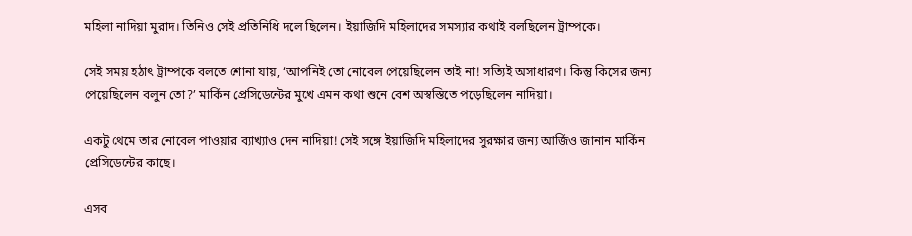মহিলা নাদিয়া মুরাদ। তিনিও সেই প্রতিনিধি দলে ছিলেন। ইয়াজিদি মহিলাদের সমস্যার কথাই বলছিলেন ট্রাম্পকে।

সেই সময় হঠাৎ ট্রাম্পকে বলতে শোনা যায়, ‘আপনিই তো নোবেল পেয়েছিলেন তাই না! সত্যিই অসাধারণ। কিন্তু কিসের জন্য পেয়েছিলেন বলুন তো?’ মার্কিন প্রেসিডেন্টের মুখে এমন কথা শুনে বেশ অস্বস্তিতে পড়েছিলেন নাদিয়া।

একটু থেমে তার নোবেল পাওয়ার ব্যাখ্যাও দেন নাদিয়া! সেই সঙ্গে ইয়াজিদি মহিলাদের সুরক্ষার জন্য আর্জিও জানান মার্কিন প্রেসিডেন্টের কাছে।

এসব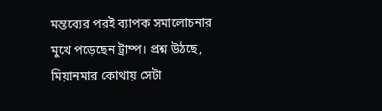মন্তব্যের পরই ব্যাপক সমালোচনার মুখে পড়েছেন ট্রাম্প। প্রশ্ন উঠছে, মিয়ানমার কোথায় সেটা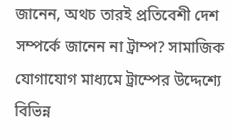জানেন, অথচ তারই প্রতিবেশী দেশ সম্পর্কে জানেন না ট্রাম্প? সামাজিক যোগাযোগ মাধ্যমে ট্রাম্পের উদ্দেশ্যে বিভিন্ন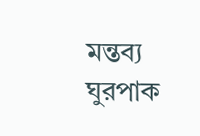মন্তব্য ঘুরপাক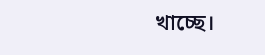খাচ্ছে।